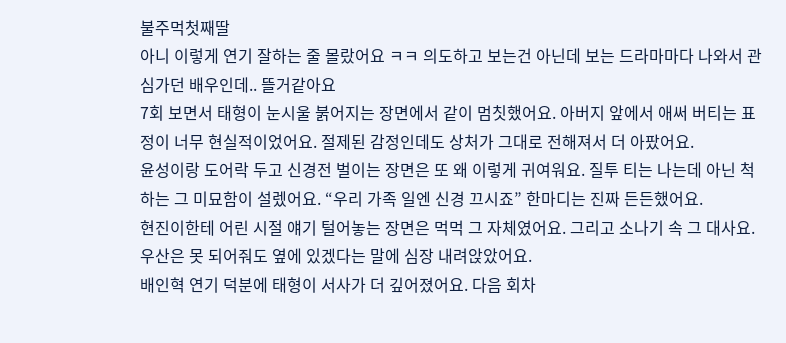불주먹첫째딸
아니 이렇게 연기 잘하는 줄 몰랐어요 ㅋㅋ 의도하고 보는건 아닌데 보는 드라마마다 나와서 관심가던 배우인데.. 뜰거같아요
7회 보면서 태형이 눈시울 붉어지는 장면에서 같이 멈칫했어요. 아버지 앞에서 애써 버티는 표정이 너무 현실적이었어요. 절제된 감정인데도 상처가 그대로 전해져서 더 아팠어요.
윤성이랑 도어락 두고 신경전 벌이는 장면은 또 왜 이렇게 귀여워요. 질투 티는 나는데 아닌 척하는 그 미묘함이 설렜어요. “우리 가족 일엔 신경 끄시죠” 한마디는 진짜 든든했어요.
현진이한테 어린 시절 얘기 털어놓는 장면은 먹먹 그 자체였어요. 그리고 소나기 속 그 대사요. 우산은 못 되어줘도 옆에 있겠다는 말에 심장 내려앉았어요.
배인혁 연기 덕분에 태형이 서사가 더 깊어졌어요. 다음 회차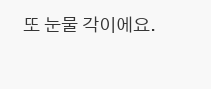또 눈물 각이에요.